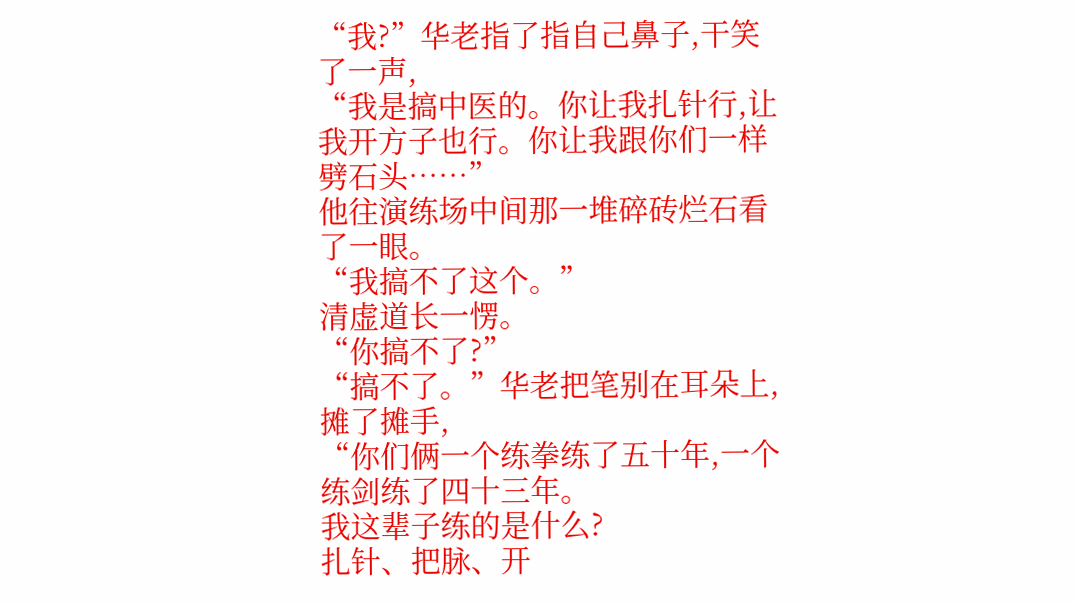“我?”华老指了指自己鼻子,干笑了一声,
“我是搞中医的。你让我扎针行,让我开方子也行。你让我跟你们一样劈石头……”
他往演练场中间那一堆碎砖烂石看了一眼。
“我搞不了这个。”
清虚道长一愣。
“你搞不了?”
“搞不了。”华老把笔别在耳朵上,摊了摊手,
“你们俩一个练拳练了五十年,一个练剑练了四十三年。
我这辈子练的是什么?
扎针、把脉、开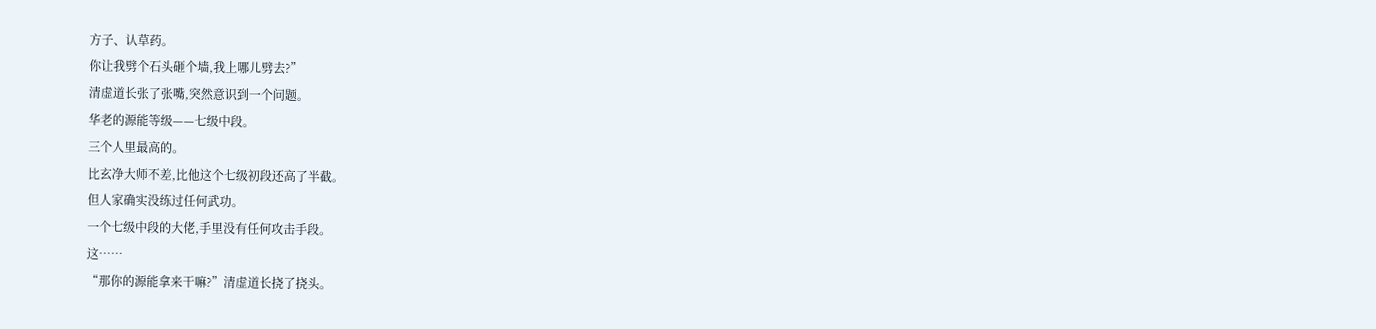方子、认草药。
你让我劈个石头砸个墙,我上哪儿劈去?”
清虚道长张了张嘴,突然意识到一个问题。
华老的源能等级——七级中段。
三个人里最高的。
比玄净大师不差,比他这个七级初段还高了半截。
但人家确实没练过任何武功。
一个七级中段的大佬,手里没有任何攻击手段。
这……
“那你的源能拿来干嘛?”清虚道长挠了挠头。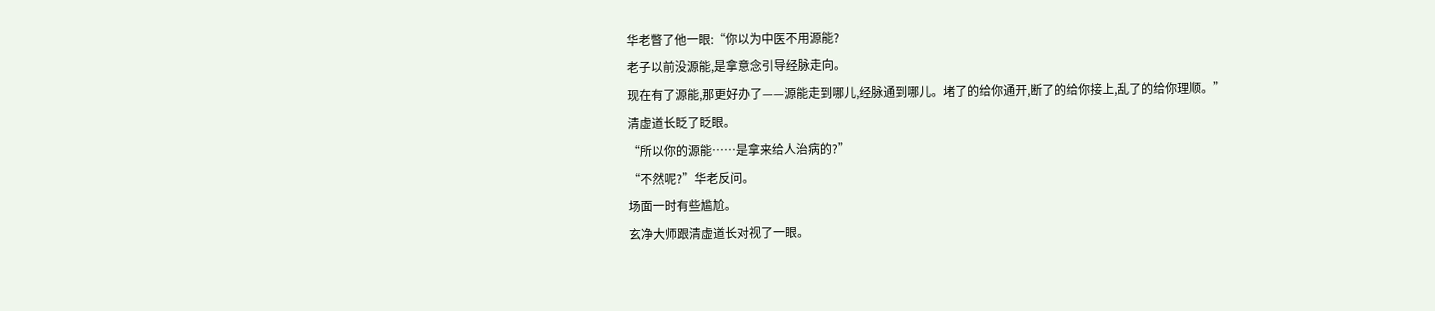华老瞥了他一眼:“你以为中医不用源能?
老子以前没源能,是拿意念引导经脉走向。
现在有了源能,那更好办了——源能走到哪儿,经脉通到哪儿。堵了的给你通开,断了的给你接上,乱了的给你理顺。”
清虚道长眨了眨眼。
“所以你的源能……是拿来给人治病的?”
“不然呢?”华老反问。
场面一时有些尴尬。
玄净大师跟清虚道长对视了一眼。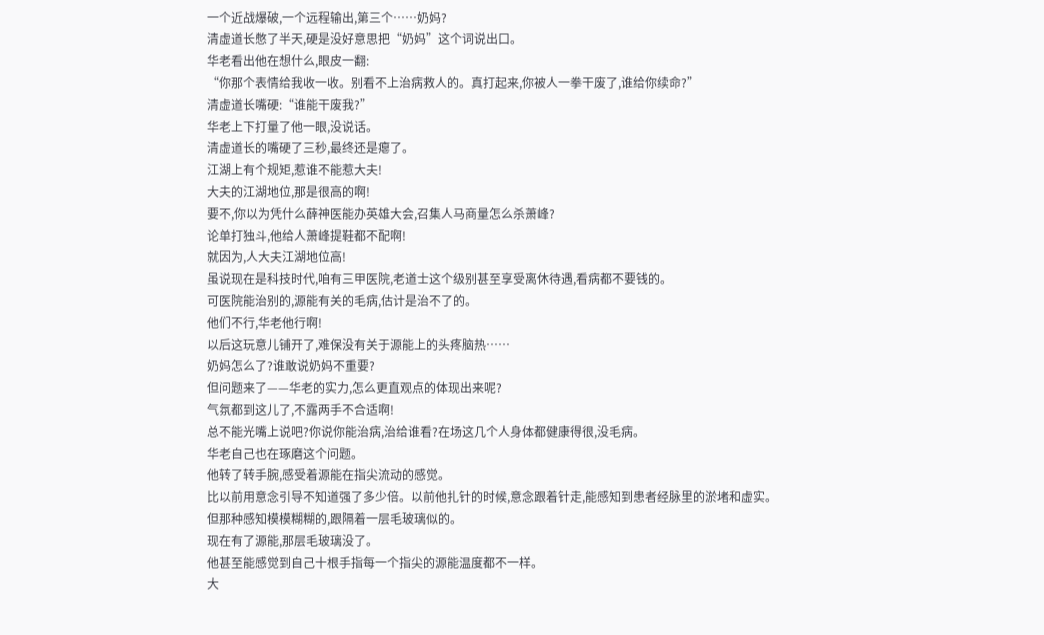一个近战爆破,一个远程输出,第三个……奶妈?
清虚道长憋了半天,硬是没好意思把“奶妈”这个词说出口。
华老看出他在想什么,眼皮一翻:
“你那个表情给我收一收。别看不上治病救人的。真打起来,你被人一拳干废了,谁给你续命?”
清虚道长嘴硬:“谁能干废我?”
华老上下打量了他一眼,没说话。
清虚道长的嘴硬了三秒,最终还是瘪了。
江湖上有个规矩,惹谁不能惹大夫!
大夫的江湖地位,那是很高的啊!
要不,你以为凭什么薛神医能办英雄大会,召集人马商量怎么杀萧峰?
论单打独斗,他给人萧峰提鞋都不配啊!
就因为,人大夫江湖地位高!
虽说现在是科技时代,咱有三甲医院,老道士这个级别甚至享受离休待遇,看病都不要钱的。
可医院能治别的,源能有关的毛病,估计是治不了的。
他们不行,华老他行啊!
以后这玩意儿铺开了,难保没有关于源能上的头疼脑热……
奶妈怎么了?谁敢说奶妈不重要?
但问题来了——华老的实力,怎么更直观点的体现出来呢?
气氛都到这儿了,不露两手不合适啊!
总不能光嘴上说吧?你说你能治病,治给谁看?在场这几个人身体都健康得很,没毛病。
华老自己也在琢磨这个问题。
他转了转手腕,感受着源能在指尖流动的感觉。
比以前用意念引导不知道强了多少倍。以前他扎针的时候,意念跟着针走,能感知到患者经脉里的淤堵和虚实。
但那种感知模模糊糊的,跟隔着一层毛玻璃似的。
现在有了源能,那层毛玻璃没了。
他甚至能感觉到自己十根手指每一个指尖的源能温度都不一样。
大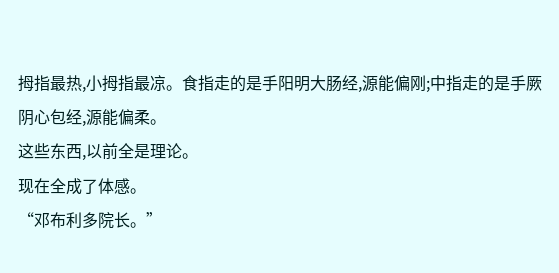拇指最热,小拇指最凉。食指走的是手阳明大肠经,源能偏刚;中指走的是手厥阴心包经,源能偏柔。
这些东西,以前全是理论。
现在全成了体感。
“邓布利多院长。”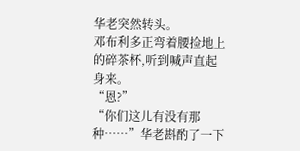华老突然转头。
邓布利多正弯着腰捡地上的碎茶杯,听到喊声直起身来。
“恩?”
“你们这儿有没有那种……”华老斟酌了一下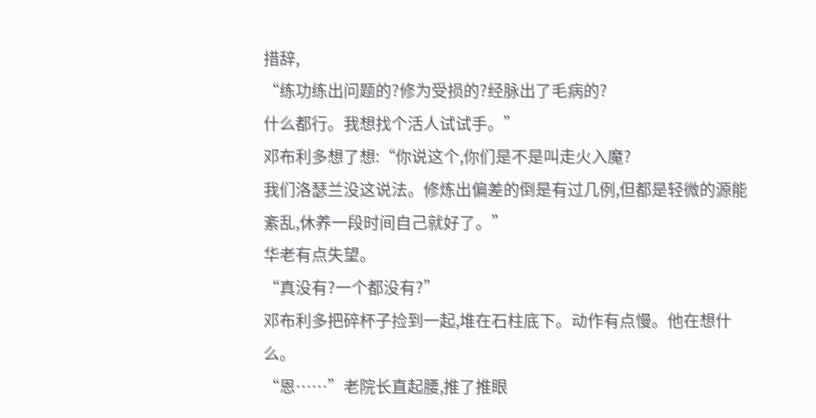措辞,
“练功练出问题的?修为受损的?经脉出了毛病的?
什么都行。我想找个活人试试手。”
邓布利多想了想:“你说这个,你们是不是叫走火入魔?
我们洛瑟兰没这说法。修炼出偏差的倒是有过几例,但都是轻微的源能紊乱,休养一段时间自己就好了。”
华老有点失望。
“真没有?一个都没有?”
邓布利多把碎杯子捡到一起,堆在石柱底下。动作有点慢。他在想什么。
“恩……”老院长直起腰,推了推眼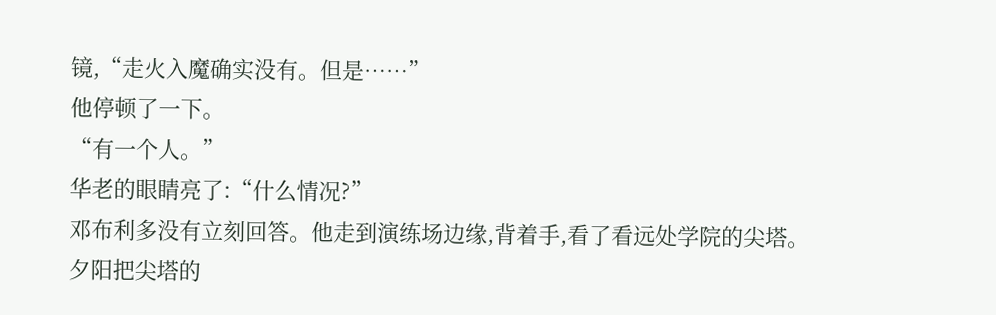镜,“走火入魔确实没有。但是……”
他停顿了一下。
“有一个人。”
华老的眼睛亮了:“什么情况?”
邓布利多没有立刻回答。他走到演练场边缘,背着手,看了看远处学院的尖塔。
夕阳把尖塔的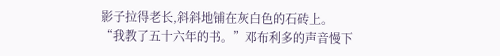影子拉得老长,斜斜地铺在灰白色的石砖上。
“我教了五十六年的书。”邓布利多的声音慢下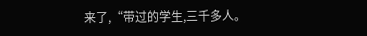来了,“带过的学生,三千多人。